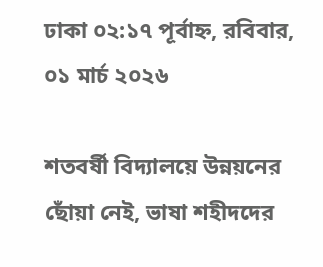ঢাকা ০২:১৭ পূর্বাহ্ন, রবিবার, ০১ মার্চ ২০২৬

শতবর্ষী বিদ্যালয়ে উন্নয়নের ছোঁয়া নেই, ভাষা শহীদদের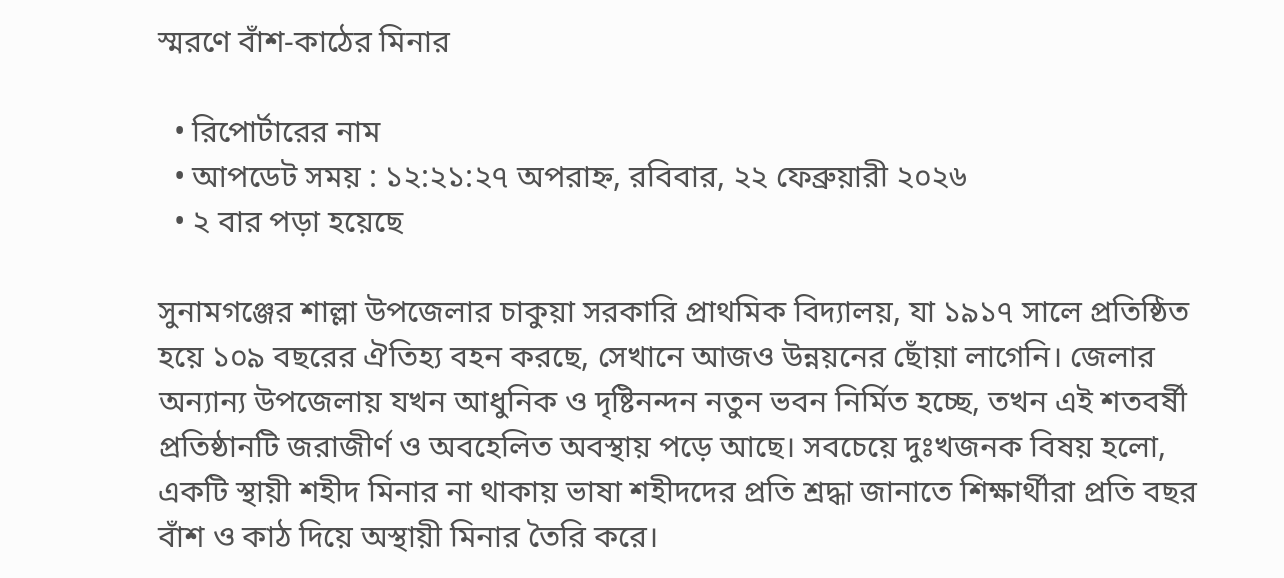স্মরণে বাঁশ-কাঠের মিনার

  • রিপোর্টারের নাম
  • আপডেট সময় : ১২:২১:২৭ অপরাহ্ন, রবিবার, ২২ ফেব্রুয়ারী ২০২৬
  • ২ বার পড়া হয়েছে

সুনামগঞ্জের শাল্লা উপজেলার চাকুয়া সরকারি প্রাথমিক বিদ্যালয়, যা ১৯১৭ সালে প্রতিষ্ঠিত হয়ে ১০৯ বছরের ঐতিহ্য বহন করছে, সেখানে আজও উন্নয়নের ছোঁয়া লাগেনি। জেলার অন্যান্য উপজেলায় যখন আধুনিক ও দৃষ্টিনন্দন নতুন ভবন নির্মিত হচ্ছে, তখন এই শতবর্ষী প্রতিষ্ঠানটি জরাজীর্ণ ও অবহেলিত অবস্থায় পড়ে আছে। সবচেয়ে দুঃখজনক বিষয় হলো, একটি স্থায়ী শহীদ মিনার না থাকায় ভাষা শহীদদের প্রতি শ্রদ্ধা জানাতে শিক্ষার্থীরা প্রতি বছর বাঁশ ও কাঠ দিয়ে অস্থায়ী মিনার তৈরি করে।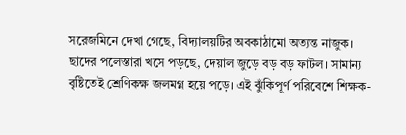সরেজমিনে দেখা গেছে, বিদ্যালয়টির অবকাঠামো অত্যন্ত নাজুক। ছাদের পলেস্তারা খসে পড়ছে, দেয়াল জুড়ে বড় বড় ফাটল। সামান্য বৃষ্টিতেই শ্রেণিকক্ষ জলমগ্ন হয়ে পড়ে। এই ঝুঁকিপূর্ণ পরিবেশে শিক্ষক-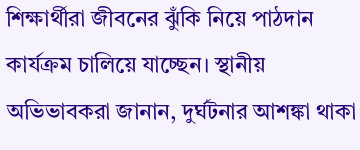শিক্ষার্থীরা জীবনের ঝুঁকি নিয়ে পাঠদান কার্যক্রম চালিয়ে যাচ্ছেন। স্থানীয় অভিভাবকরা জানান, দুর্ঘটনার আশঙ্কা থাকা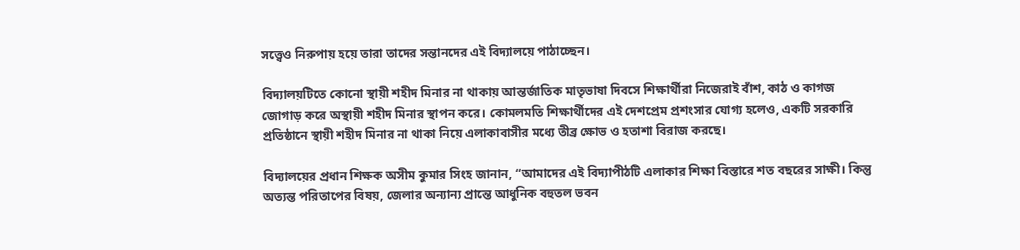সত্ত্বেও নিরুপায় হয়ে তারা তাদের সন্তানদের এই বিদ্যালয়ে পাঠাচ্ছেন।

বিদ্যালয়টিতে কোনো স্থায়ী শহীদ মিনার না থাকায় আন্তর্জাতিক মাতৃভাষা দিবসে শিক্ষার্থীরা নিজেরাই বাঁশ, কাঠ ও কাগজ জোগাড় করে অস্থায়ী শহীদ মিনার স্থাপন করে। কোমলমতি শিক্ষার্থীদের এই দেশপ্রেম প্রশংসার যোগ্য হলেও, একটি সরকারি প্রতিষ্ঠানে স্থায়ী শহীদ মিনার না থাকা নিয়ে এলাকাবাসীর মধ্যে তীব্র ক্ষোভ ও হতাশা বিরাজ করছে।

বিদ্যালয়ের প্রধান শিক্ষক অসীম কুমার সিংহ জানান, “আমাদের এই বিদ্যাপীঠটি এলাকার শিক্ষা বিস্তারে শত বছরের সাক্ষী। কিন্তু অত্যন্ত পরিতাপের বিষয়, জেলার অন্যান্য প্রান্তে আধুনিক বহুতল ভবন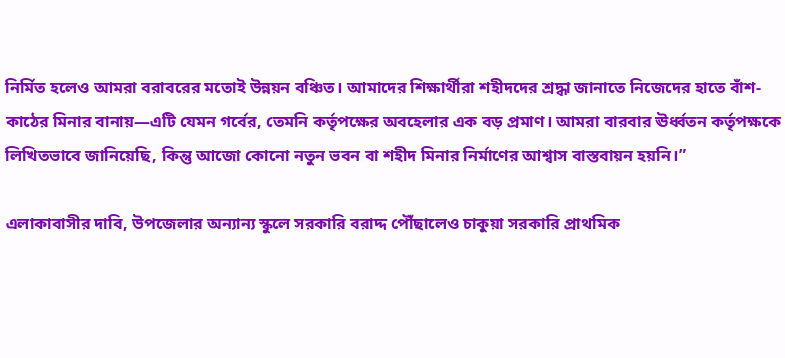নির্মিত হলেও আমরা বরাবরের মতোই উন্নয়ন বঞ্চিত। আমাদের শিক্ষার্থীরা শহীদদের শ্রদ্ধা জানাতে নিজেদের হাতে বাঁশ-কাঠের মিনার বানায়—এটি যেমন গর্বের, তেমনি কর্তৃপক্ষের অবহেলার এক বড় প্রমাণ। আমরা বারবার ঊর্ধ্বতন কর্তৃপক্ষকে লিখিতভাবে জানিয়েছি, কিন্তু আজো কোনো নতুন ভবন বা শহীদ মিনার নির্মাণের আশ্বাস বাস্তবায়ন হয়নি।”

এলাকাবাসীর দাবি, উপজেলার অন্যান্য স্কুলে সরকারি বরাদ্দ পৌঁছালেও চাকুয়া সরকারি প্রাথমিক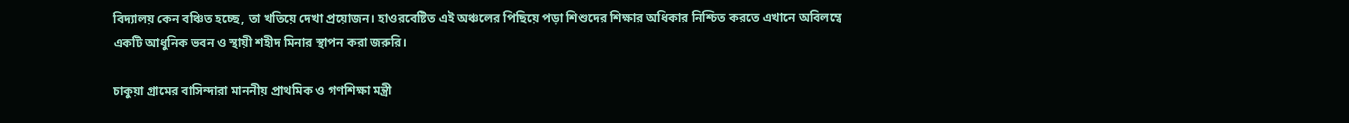বিদ্যালয় কেন বঞ্চিত হচ্ছে, তা খতিয়ে দেখা প্রয়োজন। হাওরবেষ্টিত এই অঞ্চলের পিছিয়ে পড়া শিশুদের শিক্ষার অধিকার নিশ্চিত করতে এখানে অবিলম্বে একটি আধুনিক ভবন ও স্থায়ী শহীদ মিনার স্থাপন করা জরুরি।

চাকুয়া গ্রামের বাসিন্দারা মাননীয় প্রাথমিক ও গণশিক্ষা মন্ত্রী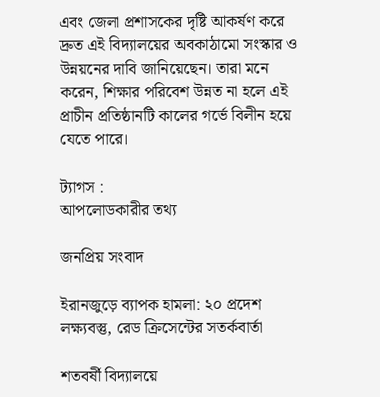এবং জেলা প্রশাসকের দৃষ্টি আকর্ষণ করে দ্রুত এই বিদ্যালয়ের অবকাঠামো সংস্কার ও উন্নয়নের দাবি জানিয়েছেন। তারা মনে করেন, শিক্ষার পরিবেশ উন্নত না হলে এই প্রাচীন প্রতিষ্ঠানটি কালের গর্ভে বিলীন হয়ে যেতে পারে।

ট্যাগস :
আপলোডকারীর তথ্য

জনপ্রিয় সংবাদ

ইরানজুড়ে ব্যাপক হামলা: ২০ প্রদেশ লক্ষ্যবস্তু, রেড ক্রিসেন্টের সতর্কবার্তা

শতবর্ষী বিদ্যালয়ে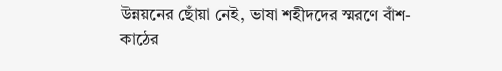উন্নয়নের ছোঁয়া নেই, ভাষা শহীদদের স্মরণে বাঁশ-কাঠের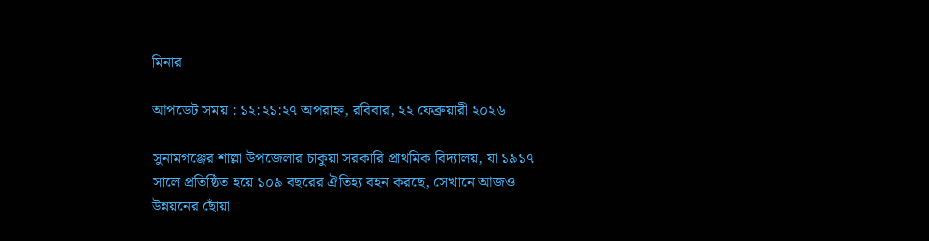মিনার

আপডেট সময় : ১২:২১:২৭ অপরাহ্ন, রবিবার, ২২ ফেব্রুয়ারী ২০২৬

সুনামগঞ্জের শাল্লা উপজেলার চাকুয়া সরকারি প্রাথমিক বিদ্যালয়, যা ১৯১৭ সালে প্রতিষ্ঠিত হয়ে ১০৯ বছরের ঐতিহ্য বহন করছে, সেখানে আজও উন্নয়নের ছোঁয়া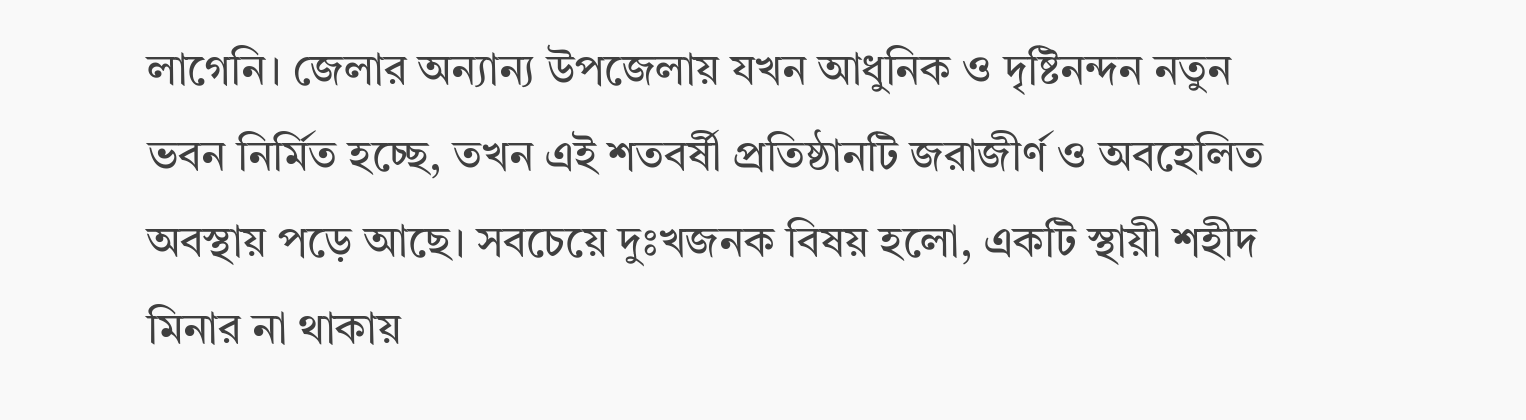লাগেনি। জেলার অন্যান্য উপজেলায় যখন আধুনিক ও দৃষ্টিনন্দন নতুন ভবন নির্মিত হচ্ছে, তখন এই শতবর্ষী প্রতিষ্ঠানটি জরাজীর্ণ ও অবহেলিত অবস্থায় পড়ে আছে। সবচেয়ে দুঃখজনক বিষয় হলো, একটি স্থায়ী শহীদ মিনার না থাকায়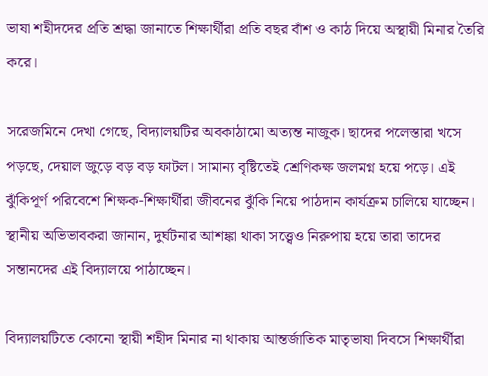ভাষা শহীদদের প্রতি শ্রদ্ধা জানাতে শিক্ষার্থীরা প্রতি বছর বাঁশ ও কাঠ দিয়ে অস্থায়ী মিনার তৈরি করে।

সরেজমিনে দেখা গেছে, বিদ্যালয়টির অবকাঠামো অত্যন্ত নাজুক। ছাদের পলেস্তারা খসে পড়ছে, দেয়াল জুড়ে বড় বড় ফাটল। সামান্য বৃষ্টিতেই শ্রেণিকক্ষ জলমগ্ন হয়ে পড়ে। এই ঝুঁকিপূর্ণ পরিবেশে শিক্ষক-শিক্ষার্থীরা জীবনের ঝুঁকি নিয়ে পাঠদান কার্যক্রম চালিয়ে যাচ্ছেন। স্থানীয় অভিভাবকরা জানান, দুর্ঘটনার আশঙ্কা থাকা সত্ত্বেও নিরুপায় হয়ে তারা তাদের সন্তানদের এই বিদ্যালয়ে পাঠাচ্ছেন।

বিদ্যালয়টিতে কোনো স্থায়ী শহীদ মিনার না থাকায় আন্তর্জাতিক মাতৃভাষা দিবসে শিক্ষার্থীরা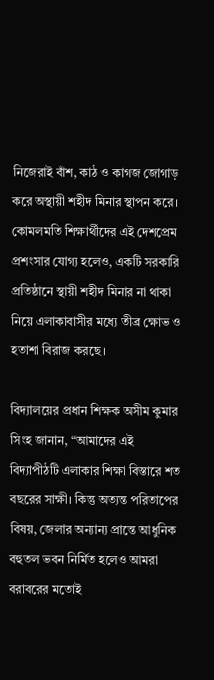নিজেরাই বাঁশ, কাঠ ও কাগজ জোগাড় করে অস্থায়ী শহীদ মিনার স্থাপন করে। কোমলমতি শিক্ষার্থীদের এই দেশপ্রেম প্রশংসার যোগ্য হলেও, একটি সরকারি প্রতিষ্ঠানে স্থায়ী শহীদ মিনার না থাকা নিয়ে এলাকাবাসীর মধ্যে তীব্র ক্ষোভ ও হতাশা বিরাজ করছে।

বিদ্যালয়ের প্রধান শিক্ষক অসীম কুমার সিংহ জানান, “আমাদের এই বিদ্যাপীঠটি এলাকার শিক্ষা বিস্তারে শত বছরের সাক্ষী। কিন্তু অত্যন্ত পরিতাপের বিষয়, জেলার অন্যান্য প্রান্তে আধুনিক বহুতল ভবন নির্মিত হলেও আমরা বরাবরের মতোই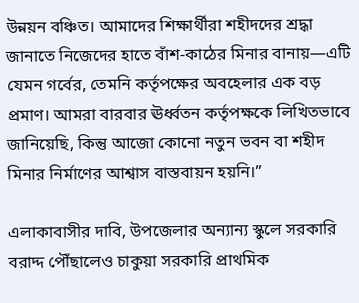উন্নয়ন বঞ্চিত। আমাদের শিক্ষার্থীরা শহীদদের শ্রদ্ধা জানাতে নিজেদের হাতে বাঁশ-কাঠের মিনার বানায়—এটি যেমন গর্বের, তেমনি কর্তৃপক্ষের অবহেলার এক বড় প্রমাণ। আমরা বারবার ঊর্ধ্বতন কর্তৃপক্ষকে লিখিতভাবে জানিয়েছি, কিন্তু আজো কোনো নতুন ভবন বা শহীদ মিনার নির্মাণের আশ্বাস বাস্তবায়ন হয়নি।”

এলাকাবাসীর দাবি, উপজেলার অন্যান্য স্কুলে সরকারি বরাদ্দ পৌঁছালেও চাকুয়া সরকারি প্রাথমিক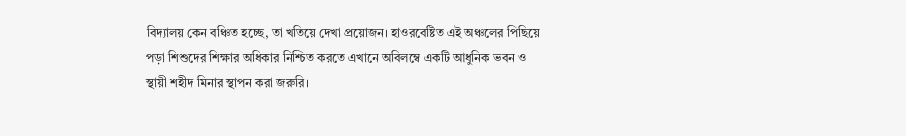বিদ্যালয় কেন বঞ্চিত হচ্ছে, তা খতিয়ে দেখা প্রয়োজন। হাওরবেষ্টিত এই অঞ্চলের পিছিয়ে পড়া শিশুদের শিক্ষার অধিকার নিশ্চিত করতে এখানে অবিলম্বে একটি আধুনিক ভবন ও স্থায়ী শহীদ মিনার স্থাপন করা জরুরি।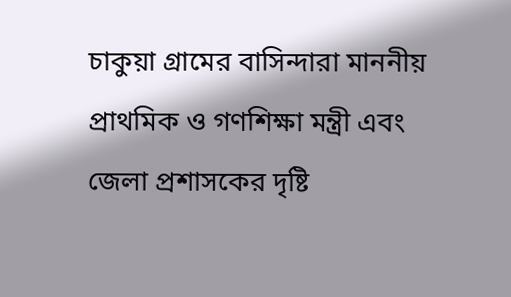চাকুয়া গ্রামের বাসিন্দারা মাননীয় প্রাথমিক ও গণশিক্ষা মন্ত্রী এবং জেলা প্রশাসকের দৃষ্টি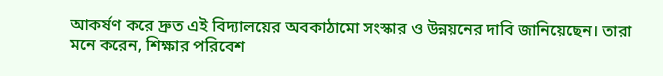আকর্ষণ করে দ্রুত এই বিদ্যালয়ের অবকাঠামো সংস্কার ও উন্নয়নের দাবি জানিয়েছেন। তারা মনে করেন, শিক্ষার পরিবেশ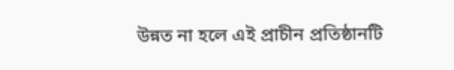উন্নত না হলে এই প্রাচীন প্রতিষ্ঠানটি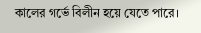কালের গর্ভে বিলীন হয়ে যেতে পারে।